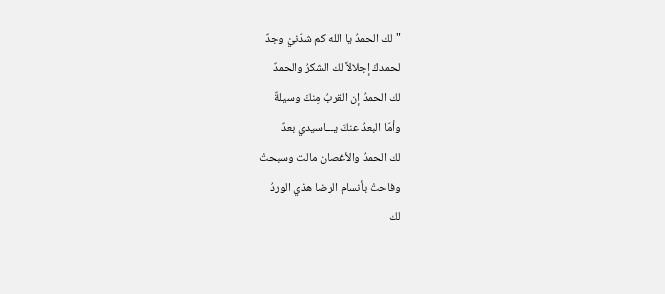"لك الحمدُ يا الله كم شدّنيْ وجدٌ
لحمدكَ إجلالاً لك الشكرُ والحمدٌ
لك الحمدُ إن القربُ مِنكَ وسيلةٌ
وأمّا البعدُ عنكَ يـــاسيدي بعدٌ
لك الحمدُ والأغصان مالت وسبحتْ
وفاحتْ بأنسام الرضا هذي الوردُ
لك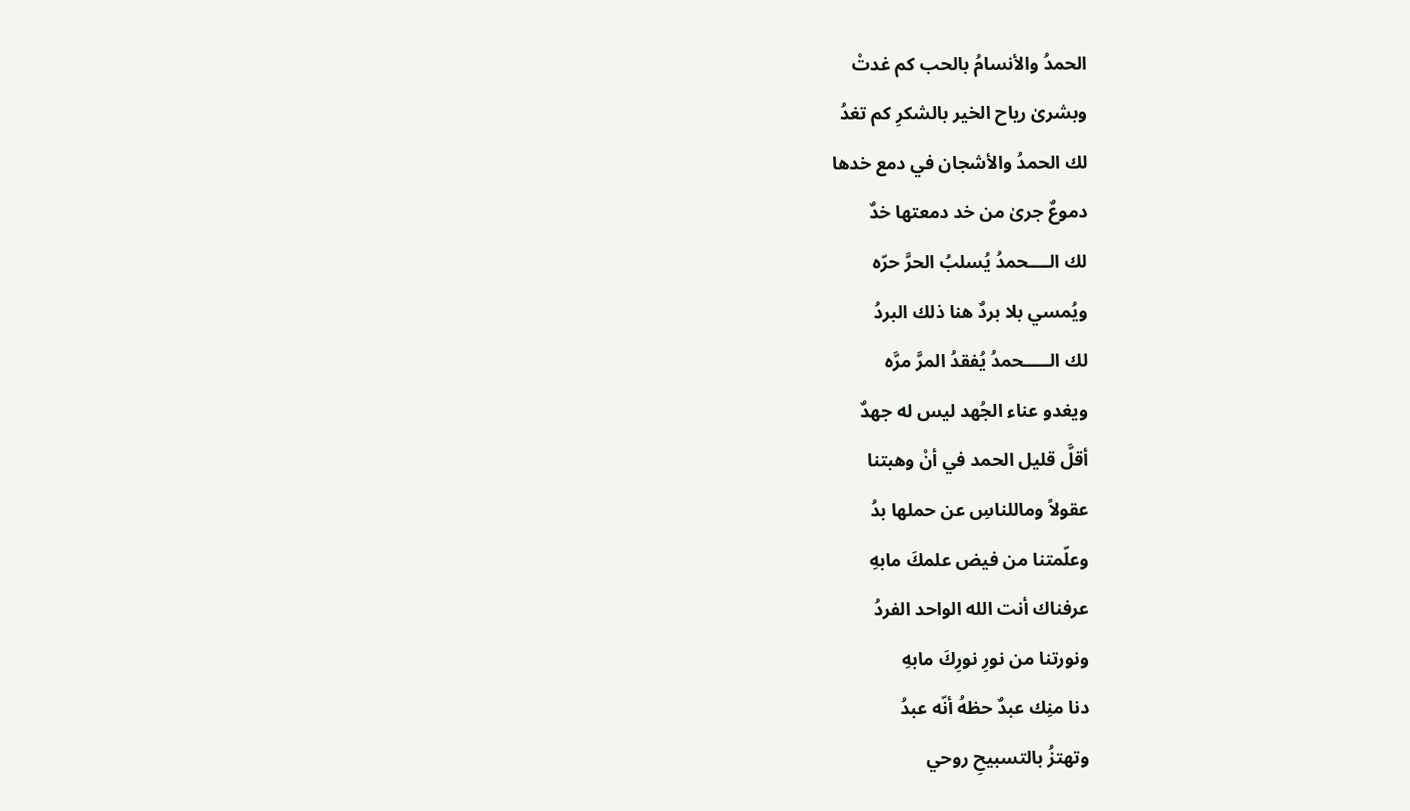الحمدُ والأنسامُ بالحب كم غدتْ
وبشرىٰ رياح الخير بالشكرِ كم تغدُ
لك الحمدُ والأشجان في دمع خدها
دموعٌ جرىٰ من خد دمعتها خدٌ
لك الــــحمدُ يُسلبُ الحرَّ حرّه
ويُمسي بلا بردٌ هنا ذلك البردُ
لك الـــــحمدُ يُفقدُ المرَّ مرَّه
ويغدو عناء الجُهد ليس له جهدٌ
أقلَّ قليل الحمد في أنْ وهبتنا
عقولاً وماللناسِ عن حملها بدُ
وعلّمتنا من فيض علمكَ مابهِ
عرفناك أنت الله الواحد الفردُ
ونورتنا من نورِ نورِكَ مابهِ
دنا منِك عبدٌ حظهُ أنّه عبدُ
وتهتزُ بالتسبيحِ روحي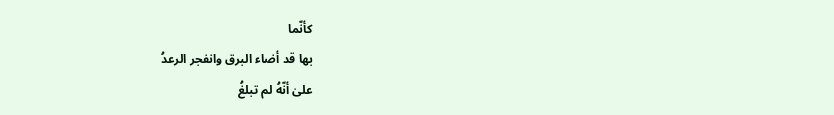كأنّما
بها قد أضاء البرق وانفجر الرعدُ
علىٰ أنّهُ لم تبلغُ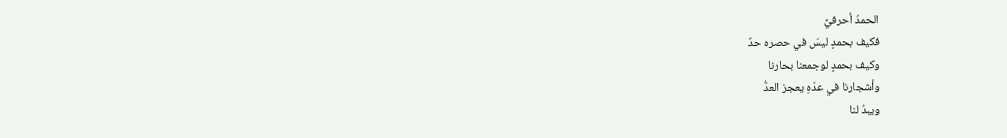الحمدُ أحرفيَّ
فكيف بحمدٍ ليسَ في حصره حدٌ
وكيف بحمدٍ لوجمعنا بحارنا
وأشجارنا في عدّهِ يعجز العدُّ
ويبدُ لنا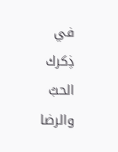في ذِكرك الحبُ والرضا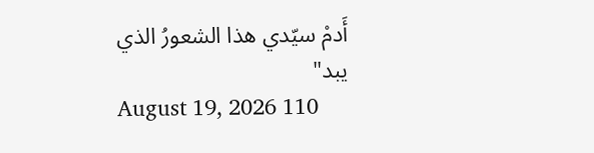أَدمْ سيّدي هذا الشعورُ الذي يبد"
August 19, 2026 110